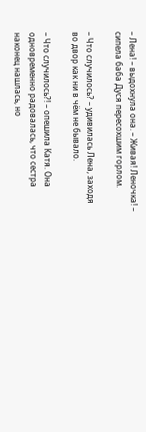– Лена! – выдохнула она. – Живая! Леночка! – сипела баба Дуся пересохшим горлом.

– Что случилось? – удивилась Лена, заходя во двор как ни в чём не бывало.

– Что случилось?! – опешила Катя. Она одновременно радовалась, что сестра наконец нашлась, но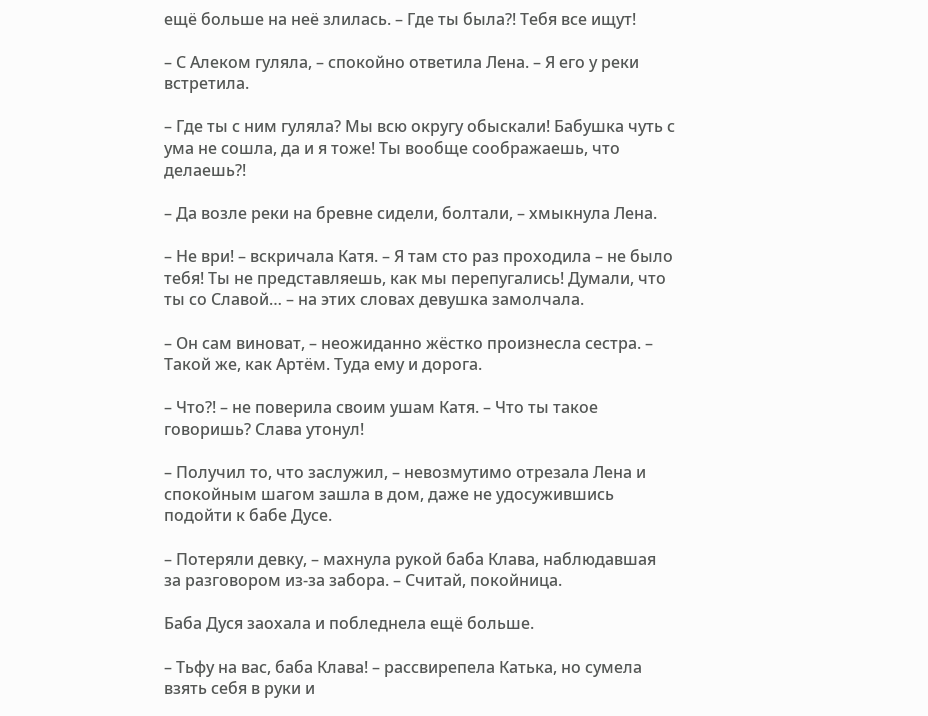ещё больше на неё злилась. – Где ты была?! Тебя все ищут!

– С Алеком гуляла, – спокойно ответила Лена. – Я его у реки встретила.

– Где ты с ним гуляла? Мы всю округу обыскали! Бабушка чуть с ума не сошла, да и я тоже! Ты вообще соображаешь, что делаешь?!

– Да возле реки на бревне сидели, болтали, – хмыкнула Лена.

– Не ври! – вскричала Катя. – Я там сто раз проходила – не было тебя! Ты не представляешь, как мы перепугались! Думали, что ты со Славой… – на этих словах девушка замолчала.

– Он сам виноват, – неожиданно жёстко произнесла сестра. – Такой же, как Артём. Туда ему и дорога.

– Что?! – не поверила своим ушам Катя. – Что ты такое говоришь? Слава утонул!

– Получил то, что заслужил, – невозмутимо отрезала Лена и спокойным шагом зашла в дом, даже не удосужившись подойти к бабе Дусе.

– Потеряли девку, – махнула рукой баба Клава, наблюдавшая за разговором из-за забора. – Считай, покойница.

Баба Дуся заохала и побледнела ещё больше.

– Тьфу на вас, баба Клава! – рассвирепела Катька, но сумела взять себя в руки и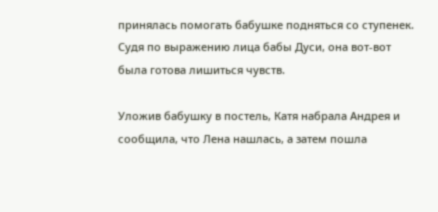принялась помогать бабушке подняться со ступенек. Судя по выражению лица бабы Дуси, она вот-вот была готова лишиться чувств.

Уложив бабушку в постель, Катя набрала Андрея и сообщила, что Лена нашлась, а затем пошла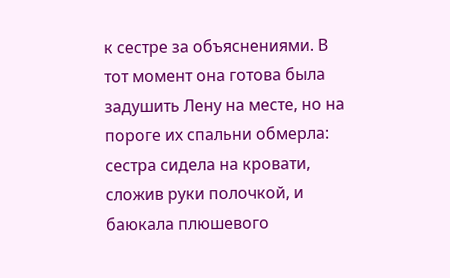к сестре за объяснениями. В тот момент она готова была задушить Лену на месте, но на пороге их спальни обмерла: сестра сидела на кровати, сложив руки полочкой, и баюкала плюшевого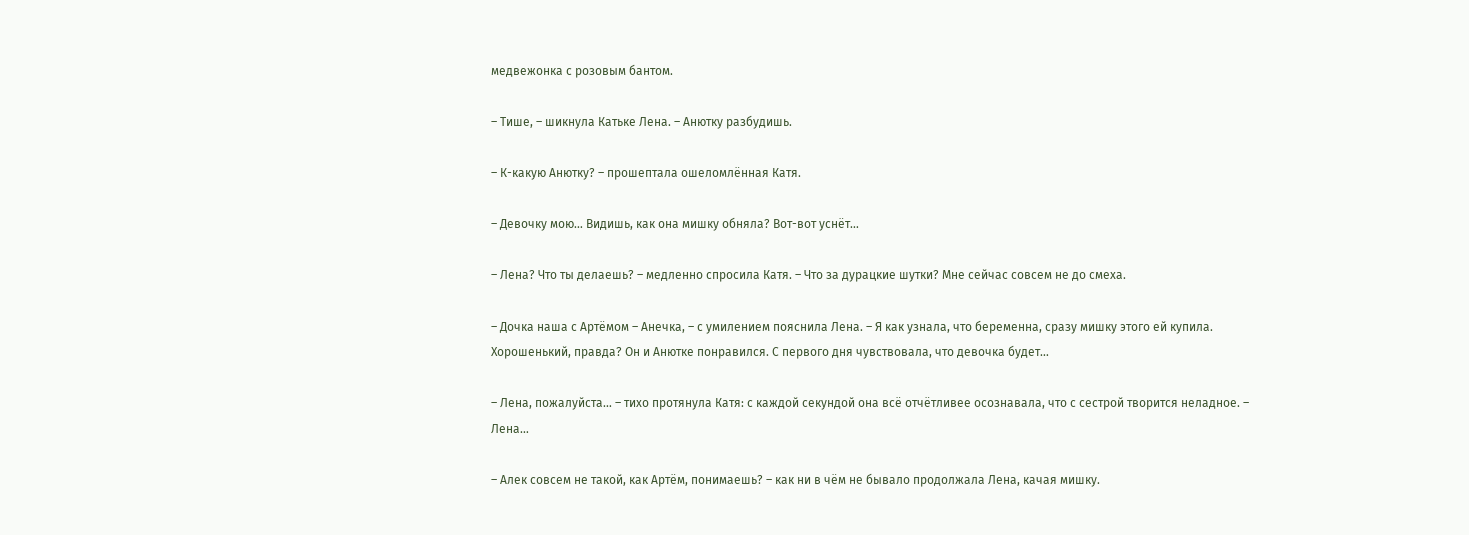медвежонка с розовым бантом.

– Тише, – шикнула Катьке Лена. – Анютку разбудишь.

– К-какую Анютку? – прошептала ошеломлённая Катя.

– Девочку мою… Видишь, как она мишку обняла? Вот-вот уснёт…

– Лена? Что ты делаешь? – медленно спросила Катя. – Что за дурацкие шутки? Мне сейчас совсем не до смеха.

– Дочка наша с Артёмом – Анечка, – с умилением пояснила Лена. – Я как узнала, что беременна, сразу мишку этого ей купила. Хорошенький, правда? Он и Анютке понравился. С первого дня чувствовала, что девочка будет…

– Лена, пожалуйста… – тихо протянула Катя: с каждой секундой она всё отчётливее осознавала, что с сестрой творится неладное. – Лена…

– Алек совсем не такой, как Артём, понимаешь? – как ни в чём не бывало продолжала Лена, качая мишку.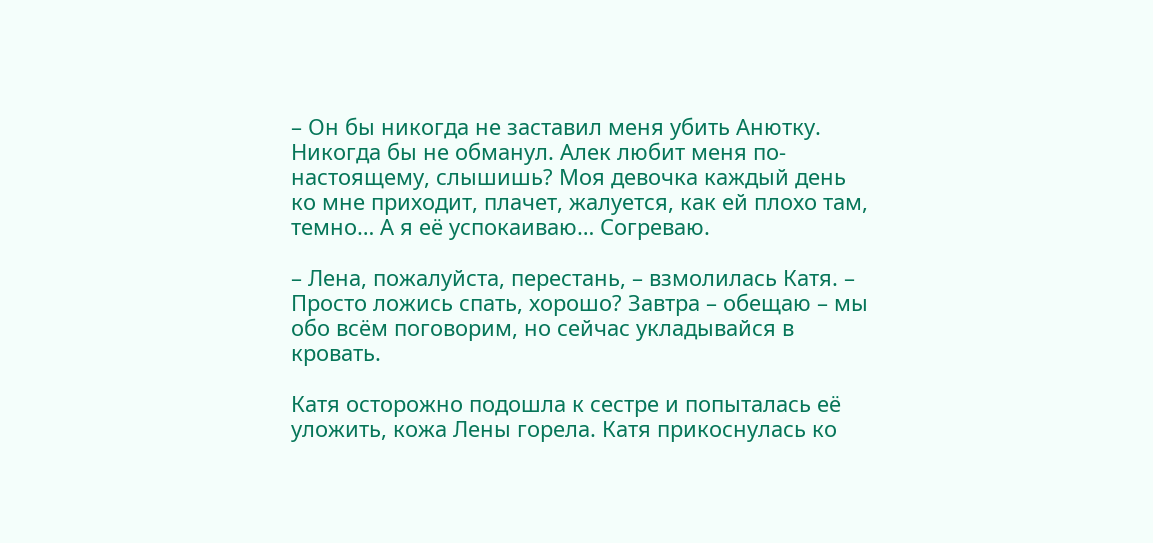– Он бы никогда не заставил меня убить Анютку. Никогда бы не обманул. Алек любит меня по-настоящему, слышишь? Моя девочка каждый день ко мне приходит, плачет, жалуется, как ей плохо там, темно… А я её успокаиваю… Согреваю.

– Лена, пожалуйста, перестань, – взмолилась Катя. – Просто ложись спать, хорошо? Завтра – обещаю – мы обо всём поговорим, но сейчас укладывайся в кровать.

Катя осторожно подошла к сестре и попыталась её уложить, кожа Лены горела. Катя прикоснулась ко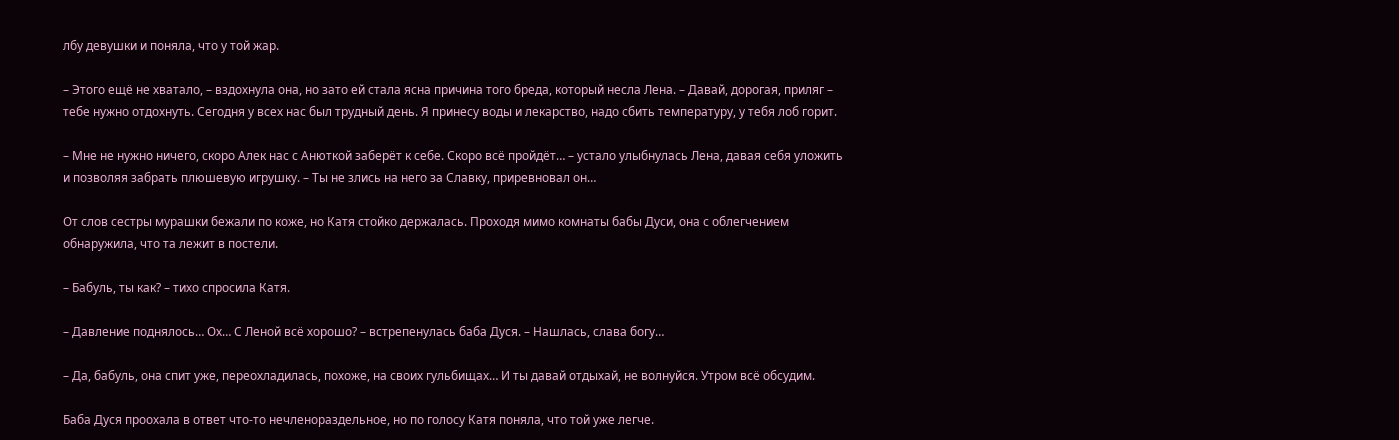лбу девушки и поняла, что у той жар.

– Этого ещё не хватало, – вздохнула она, но зато ей стала ясна причина того бреда, который несла Лена. – Давай, дорогая, приляг – тебе нужно отдохнуть. Сегодня у всех нас был трудный день. Я принесу воды и лекарство, надо сбить температуру, у тебя лоб горит.

– Мне не нужно ничего, скоро Алек нас с Анюткой заберёт к себе. Скоро всё пройдёт… – устало улыбнулась Лена, давая себя уложить и позволяя забрать плюшевую игрушку. – Ты не злись на него за Славку, приревновал он…

От слов сестры мурашки бежали по коже, но Катя стойко держалась. Проходя мимо комнаты бабы Дуси, она с облегчением обнаружила, что та лежит в постели.

– Бабуль, ты как? – тихо спросила Катя.

– Давление поднялось… Ох… С Леной всё хорошо? – встрепенулась баба Дуся. – Нашлась, слава богу…

– Да, бабуль, она спит уже, переохладилась, похоже, на своих гульбищах… И ты давай отдыхай, не волнуйся. Утром всё обсудим.

Баба Дуся проохала в ответ что-то нечленораздельное, но по голосу Катя поняла, что той уже легче.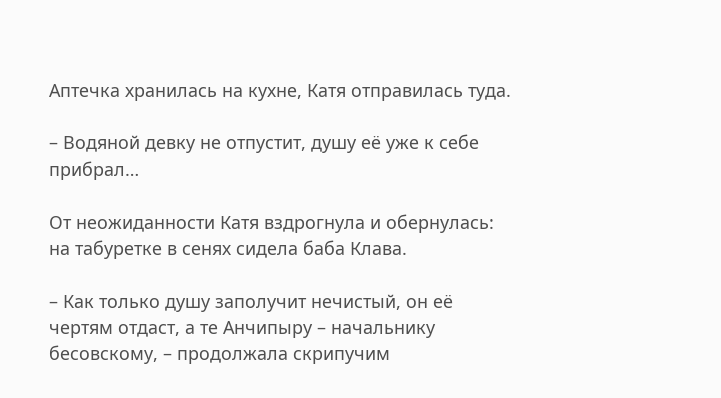Аптечка хранилась на кухне, Катя отправилась туда.

– Водяной девку не отпустит, душу её уже к себе прибрал…

От неожиданности Катя вздрогнула и обернулась: на табуретке в сенях сидела баба Клава.

– Как только душу заполучит нечистый, он её чертям отдаст, а те Анчипыру – начальнику бесовскому, – продолжала скрипучим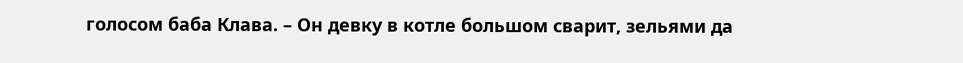голосом баба Клава. – Он девку в котле большом сварит, зельями да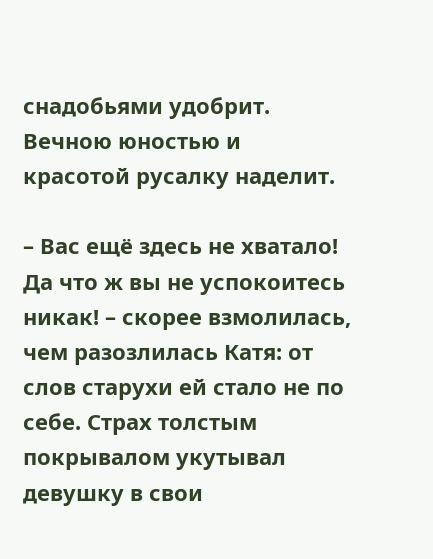снадобьями удобрит. Вечною юностью и красотой русалку наделит.

– Вас ещё здесь не хватало! Да что ж вы не успокоитесь никак! – скорее взмолилась, чем разозлилась Катя: от слов старухи ей стало не по себе. Страх толстым покрывалом укутывал девушку в свои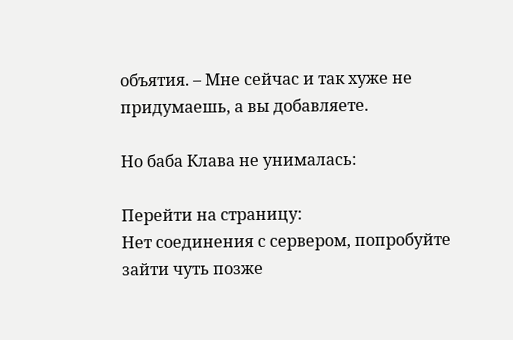объятия. – Мне сейчас и так хуже не придумаешь, а вы добавляете.

Но баба Клава не унималась:

Перейти на страницу:
Нет соединения с сервером, попробуйте зайти чуть позже